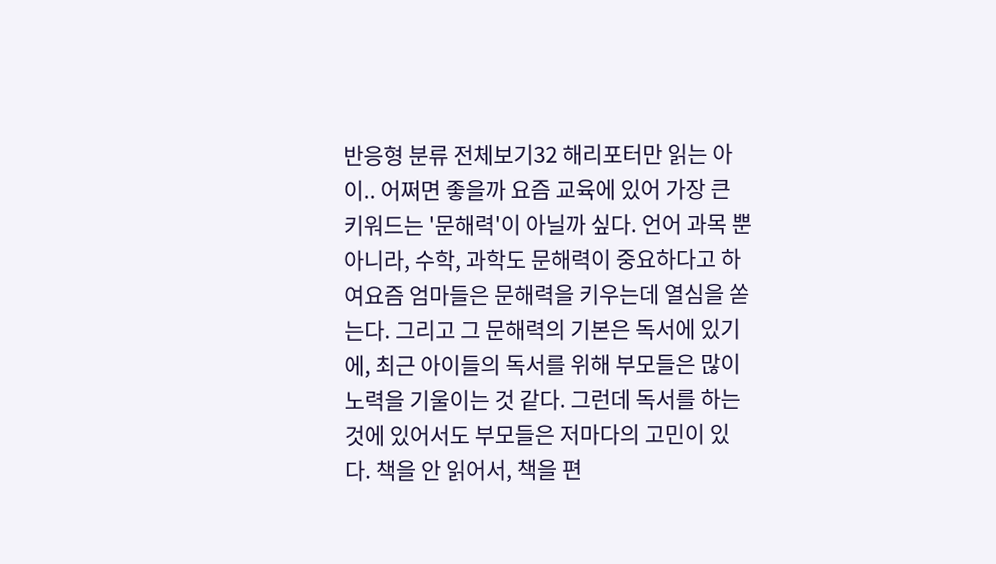반응형 분류 전체보기32 해리포터만 읽는 아이.. 어쩌면 좋을까 요즘 교육에 있어 가장 큰 키워드는 '문해력'이 아닐까 싶다. 언어 과목 뿐 아니라, 수학, 과학도 문해력이 중요하다고 하여요즘 엄마들은 문해력을 키우는데 열심을 쏟는다. 그리고 그 문해력의 기본은 독서에 있기에, 최근 아이들의 독서를 위해 부모들은 많이 노력을 기울이는 것 같다. 그런데 독서를 하는 것에 있어서도 부모들은 저마다의 고민이 있다. 책을 안 읽어서, 책을 편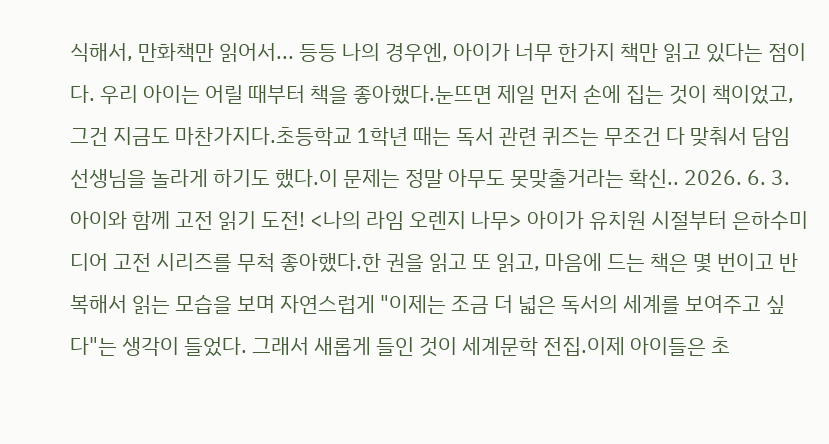식해서, 만화책만 읽어서... 등등 나의 경우엔, 아이가 너무 한가지 책만 읽고 있다는 점이다. 우리 아이는 어릴 때부터 책을 좋아했다.눈뜨면 제일 먼저 손에 집는 것이 책이었고, 그건 지금도 마찬가지다.초등학교 1학년 때는 독서 관련 퀴즈는 무조건 다 맞춰서 담임선생님을 놀라게 하기도 했다.이 문제는 정말 아무도 못맞출거라는 확신.. 2026. 6. 3. 아이와 함께 고전 읽기 도전! <나의 라임 오렌지 나무> 아이가 유치원 시절부터 은하수미디어 고전 시리즈를 무척 좋아했다.한 권을 읽고 또 읽고, 마음에 드는 책은 몇 번이고 반복해서 읽는 모습을 보며 자연스럽게 "이제는 조금 더 넓은 독서의 세계를 보여주고 싶다"는 생각이 들었다. 그래서 새롭게 들인 것이 세계문학 전집.이제 아이들은 초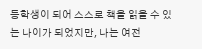등학생이 되어 스스로 책을 읽을 수 있는 나이가 되었지만, 나는 여전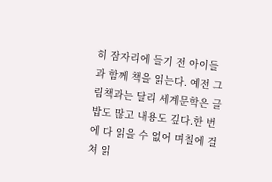히 잠자리에 들기 전 아이들과 함께 책을 읽는다. 예전 그림책과는 달리 세계문학은 글밥도 많고 내용도 깊다.한 번에 다 읽을 수 없어 며칠에 걸쳐 읽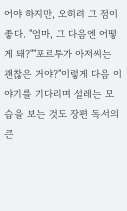어야 하지만, 오히려 그 점이 좋다. "엄마, 그 다음엔 어떻게 돼?""포르투가 아저씨는 괜찮은 거야?"이렇게 다음 이야기를 기다리며 설레는 모습을 보는 것도 장편 독서의 큰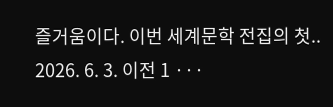즐거움이다. 이번 세계문학 전집의 첫.. 2026. 6. 3. 이전 1 ···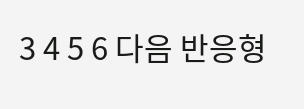3 4 5 6 다음 반응형